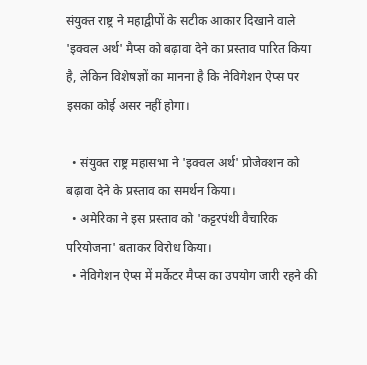संयुक्त राष्ट्र ने महाद्वीपों के सटीक आकार दिखाने वाले 'इक्वल अर्थ' मैप्स को बढ़ावा देने का प्रस्ताव पारित किया है, लेकिन विशेषज्ञों का मानना है कि नेविगेशन ऐप्स पर इसका कोई असर नहीं होगा।

  • संयुक्त राष्ट्र महासभा ने 'इक्वल अर्थ' प्रोजेक्शन को बढ़ावा देने के प्रस्ताव का समर्थन किया।
  • अमेरिका ने इस प्रस्ताव को 'कट्टरपंथी वैचारिक परियोजना' बताकर विरोध किया।
  • नेविगेशन ऐप्स में मर्केटर मैप्स का उपयोग जारी रहने की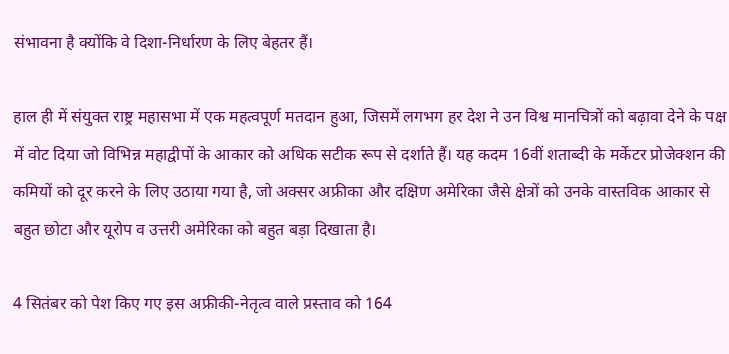संभावना है क्योंकि वे दिशा-निर्धारण के लिए बेहतर हैं।

हाल ही में संयुक्त राष्ट्र महासभा में एक महत्वपूर्ण मतदान हुआ, जिसमें लगभग हर देश ने उन विश्व मानचित्रों को बढ़ावा देने के पक्ष में वोट दिया जो विभिन्न महाद्वीपों के आकार को अधिक सटीक रूप से दर्शाते हैं। यह कदम 16वीं शताब्दी के मर्केटर प्रोजेक्शन की कमियों को दूर करने के लिए उठाया गया है, जो अक्सर अफ्रीका और दक्षिण अमेरिका जैसे क्षेत्रों को उनके वास्तविक आकार से बहुत छोटा और यूरोप व उत्तरी अमेरिका को बहुत बड़ा दिखाता है।

4 सितंबर को पेश किए गए इस अफ्रीकी-नेतृत्व वाले प्रस्ताव को 164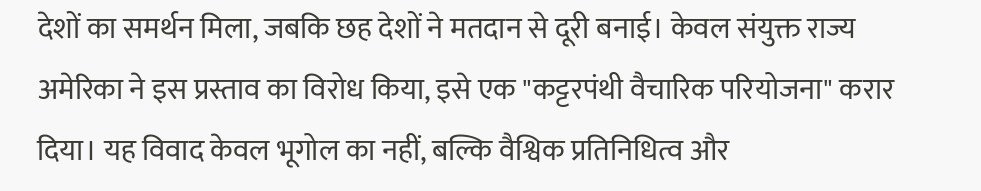देशों का समर्थन मिला, जबकि छह देशों ने मतदान से दूरी बनाई। केवल संयुक्त राज्य अमेरिका ने इस प्रस्ताव का विरोध किया, इसे एक "कट्टरपंथी वैचारिक परियोजना" करार दिया। यह विवाद केवल भूगोल का नहीं, बल्कि वैश्विक प्रतिनिधित्व और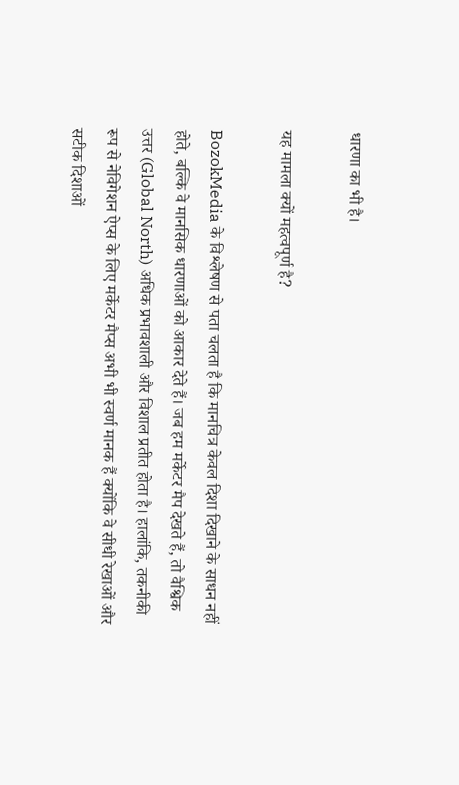धारणा का भी है।

यह मामला क्यों महत्वपूर्ण है?

BozokMedia के विश्लेषण से पता चलता है कि मानचित्र केवल दिशा दिखाने के साधन नहीं होते, बल्कि वे मानसिक धारणाओं को आकार देते हैं। जब हम मर्केटर मैप देखते हैं, तो वैश्विक उत्तर (Global North) अधिक प्रभावशाली और विशाल प्रतीत होता है। हालांकि, तकनीकी रूप से नेविगेशन ऐप्स के लिए मर्केटर मैप्स अभी भी स्वर्ण मानक हैं क्योंकि वे सीधी रेखाओं और सटीक दिशाओं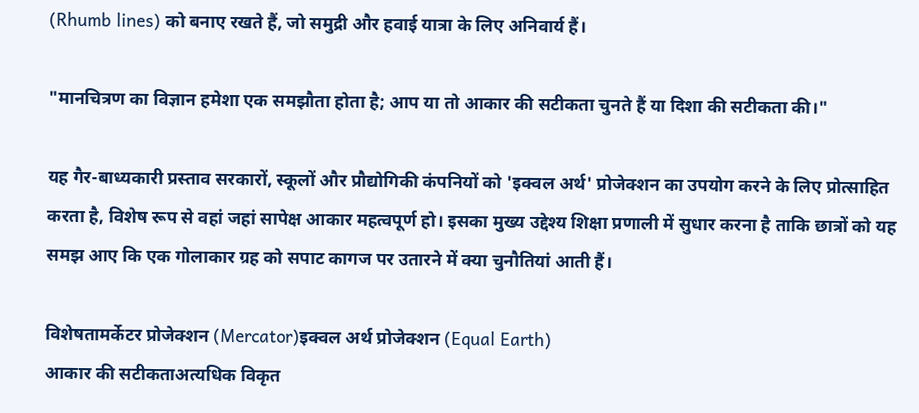(Rhumb lines) को बनाए रखते हैं, जो समुद्री और हवाई यात्रा के लिए अनिवार्य हैं।

"मानचित्रण का विज्ञान हमेशा एक समझौता होता है; आप या तो आकार की सटीकता चुनते हैं या दिशा की सटीकता की।"

यह गैर-बाध्यकारी प्रस्ताव सरकारों, स्कूलों और प्रौद्योगिकी कंपनियों को 'इक्वल अर्थ' प्रोजेक्शन का उपयोग करने के लिए प्रोत्साहित करता है, विशेष रूप से वहां जहां सापेक्ष आकार महत्वपूर्ण हो। इसका मुख्य उद्देश्य शिक्षा प्रणाली में सुधार करना है ताकि छात्रों को यह समझ आए कि एक गोलाकार ग्रह को सपाट कागज पर उतारने में क्या चुनौतियां आती हैं।

विशेषतामर्केटर प्रोजेक्शन (Mercator)इक्वल अर्थ प्रोजेक्शन (Equal Earth)
आकार की सटीकताअत्यधिक विकृत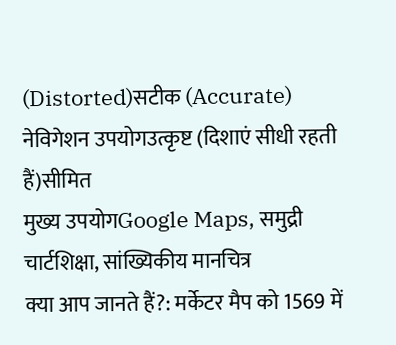(Distorted)सटीक (Accurate)
नेविगेशन उपयोगउत्कृष्ट (दिशाएं सीधी रहती हैं)सीमित
मुख्य उपयोगGoogle Maps, समुद्री चार्टशिक्षा, सांख्यिकीय मानचित्र
क्या आप जानते हैं?: मर्केटर मैप को 1569 में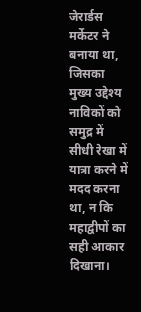जेरार्डस मर्केटर ने बनाया था, जिसका मुख्य उद्देश्य नाविकों को समुद्र में सीधी रेखा में यात्रा करने में मदद करना था, न कि महाद्वीपों का सही आकार दिखाना।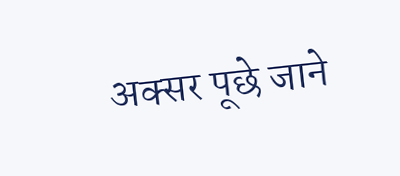अक्सर पूछे जाने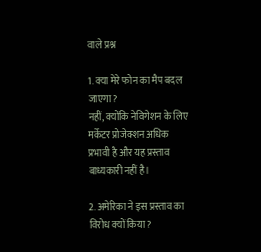वाले प्रश्न

1. क्या मेरे फोन का मैप बदल जाएगा?
नहीं, क्योंकि नेविगेशन के लिए मर्केटर प्रोजेक्शन अधिक प्रभावी है और यह प्रस्ताव बाध्यकारी नहीं है।

2. अमेरिका ने इस प्रस्ताव का विरोध क्यों किया?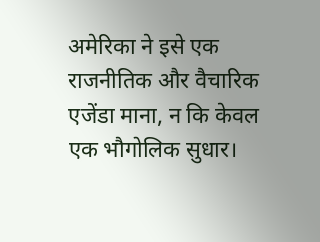अमेरिका ने इसे एक राजनीतिक और वैचारिक एजेंडा माना, न कि केवल एक भौगोलिक सुधार।